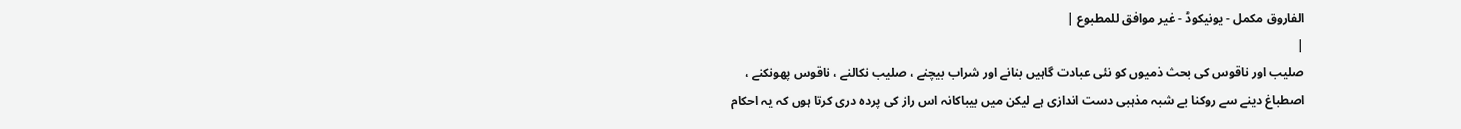الفاروق مکمل - یونیکوڈ - غیر موافق للمطبوع |
|
صلیب اور ناقوس کی بحث ذمیوں کو نئی عبادت گاہیں بنانے اور شراب بیچنے ، صلیب نکالنے ، ناقوس پھونکنے ، اصطباغ دینے سے روکنا بے شبہ مذہبی دست اندازی ہے لیکن میں بیباکانہ اس راز کی پردہ دری کرتا ہوں کہ یہ احکام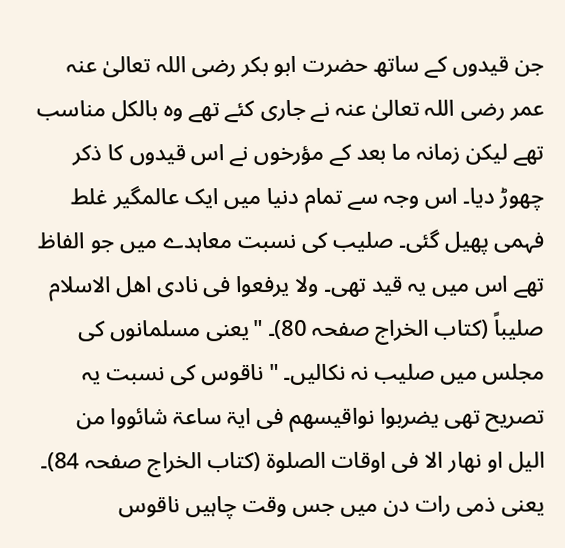جن قیدوں کے ساتھ حضرت ابو بکر رضی اللہ تعالیٰ عنہ عمر رضی اللہ تعالیٰ عنہ نے جاری کئے تھے وہ بالکل مناسب تھے لیکن زمانہ ما بعد کے مؤرخوں نے اس قیدوں کا ذکر چھوڑ دیا۔ اس وجہ سے تمام دنیا میں ایک عالمگیر غلط فہمی پھیل گئی۔ صلیب کی نسبت معاہدے میں جو الفاظ تھے اس میں یہ قید تھی۔ ولا یرفعوا فی نادی اھل الاسلام صلیباً (کتاب الخراج صفحہ 80)۔ "یعنی مسلمانوں کی مجلس میں صلیب نہ نکالیں۔ " ناقوس کی نسبت یہ تصریح تھی یضربوا نواقیسھم فی ایۃ ساعۃ شائووا من الیل او نھار الا فی اوقات الصلوۃ (کتاب الخراج صفحہ 84)۔ یعنی ذمی رات دن میں جس وقت چاہیں ناقوس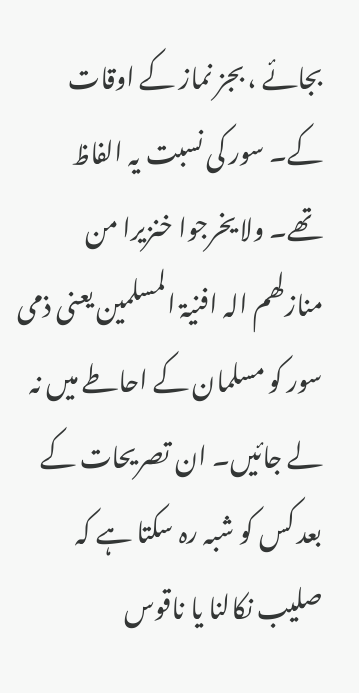بجائے ، بجز نماز کے اوقات کے۔ سور کی نسبت یہ الفاظ تھے۔ ولا یخرجوا خنزیرا من منازلھم الہ افنیۃ المسلمین یعنی ذمی سور کو مسلمان کے احاطے میں نہ لے جائیں۔ ان تصریحات کے بعد کس کو شبہ رہ سکتا ہے کہ صلیب نکالنا یا ناقوس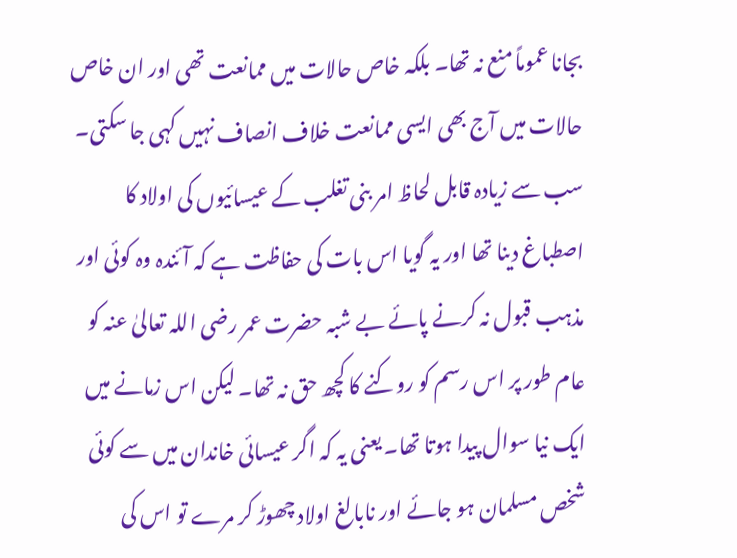بجانا عموماً منع نہ تھا۔ بلکہ خاص حالات میں ممانعت تھی اور ان خاص حالات میں آج بھی ایسی ممانعت خلاف انصاف نہیں کہی جا سکتی۔ سب سے زیادہ قابل لحاظ امر بنی تغلب کے عیسائیوں کی اولاد کا اصطباغ دینا تھا اور یہ گویا اس بات کی حفاظت ہے کہ آئندہ وہ کوئی اور مذہب قبول نہ کرنے پائے بے شبہ حضرت عمر رضی اللہ تعالیٰ عنہ کو عام طور پر اس رسم کو روکنے کا کچھ حق نہ تھا۔ لیکن اس زمانے میں ایک نیا سوال پیدا ہوتا تھا۔ یعنی یہ کہ اگر عیسائی خاندان میں سے کوئی شخص مسلمان ہو جائے اور نابالغ اولاد چھوڑ کر مرے تو اس کی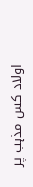اولاد کس مذہب پر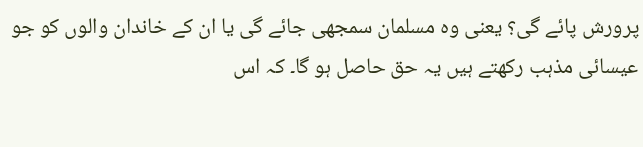پرورش پائے گی؟ یعنی وہ مسلمان سمجھی جائے گی یا ان کے خاندان والوں کو جو عیسائی مذہب رکھتے ہیں یہ حق حاصل ہو گا۔ کہ اس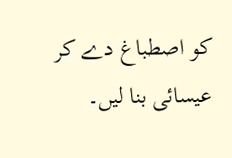کو اصطباغ دے کر عیسائی بنا لیں۔